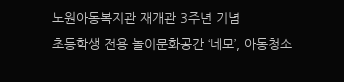노원아동복지관 재개관 3주년 기념
초등학생 전용 놀이문화공간 ‘네모’, 아동청소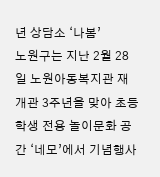년 상담소 ‘나봄’
노원구는 지난 2월 28일 노원아동복지관 재개관 3주년을 맞아 초등학생 전용 놀이문화 공간 ‘네모’에서 기념행사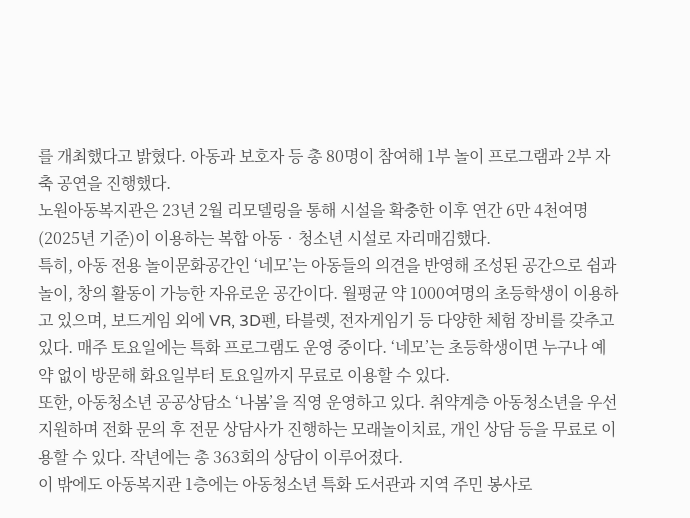를 개최했다고 밝혔다. 아동과 보호자 등 총 80명이 참여해 1부 놀이 프로그램과 2부 자축 공연을 진행했다.
노원아동복지관은 23년 2월 리모델링을 통해 시설을 확충한 이후 연간 6만 4천여명(2025년 기준)이 이용하는 복합 아동‧청소년 시설로 자리매김했다.
특히, 아동 전용 놀이문화공간인 ‘네모’는 아동들의 의견을 반영해 조성된 공간으로 쉼과 놀이, 창의 활동이 가능한 자유로운 공간이다. 월평균 약 1000여명의 초등학생이 이용하고 있으며, 보드게임 외에 VR, 3D펜, 타블렛, 전자게임기 등 다양한 체험 장비를 갖추고 있다. 매주 토요일에는 특화 프로그램도 운영 중이다. ‘네모’는 초등학생이면 누구나 예약 없이 방문해 화요일부터 토요일까지 무료로 이용할 수 있다.
또한, 아동청소년 공공상담소 ‘나봄’을 직영 운영하고 있다. 취약계층 아동청소년을 우선 지원하며 전화 문의 후 전문 상담사가 진행하는 모래놀이치료, 개인 상담 등을 무료로 이용할 수 있다. 작년에는 총 363회의 상담이 이루어졌다.
이 밖에도 아동복지관 1층에는 아동청소년 특화 도서관과 지역 주민 봉사로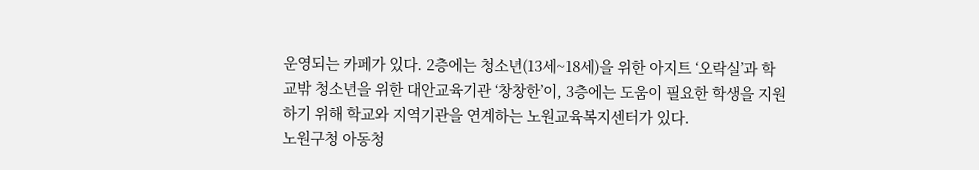운영되는 카페가 있다. 2층에는 청소년(13세~18세)을 위한 아지트 ‘오락실’과 학교밖 청소년을 위한 대안교육기관 ‘창창한’이, 3층에는 도움이 필요한 학생을 지원하기 위해 학교와 지역기관을 연계하는 노원교육복지센터가 있다.
노원구청 아동청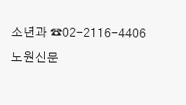소년과 ☎02-2116-4406
노원신문